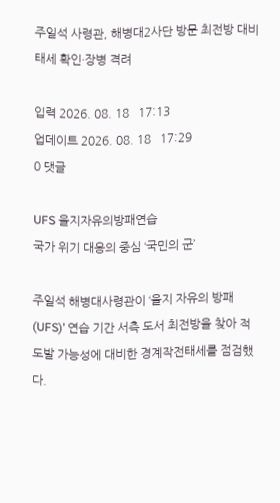주일석 사령관, 해병대2사단 방문 최전방 대비태세 확인·장병 격려

입력 2026. 08. 18   17:13
업데이트 2026. 08. 18   17:29
0 댓글

UFS 을지자유의방패연습
국가 위기 대응의 중심 ‘국민의 군’

주일석 해병대사령관이 ‘을지 자유의 방패(UFS)’ 연습 기간 서측 도서 최전방을 찾아 적 도발 가능성에 대비한 경계작전태세를 점검했다.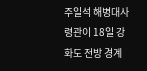주일석 해병대사령관이 18일 강화도 전방 경계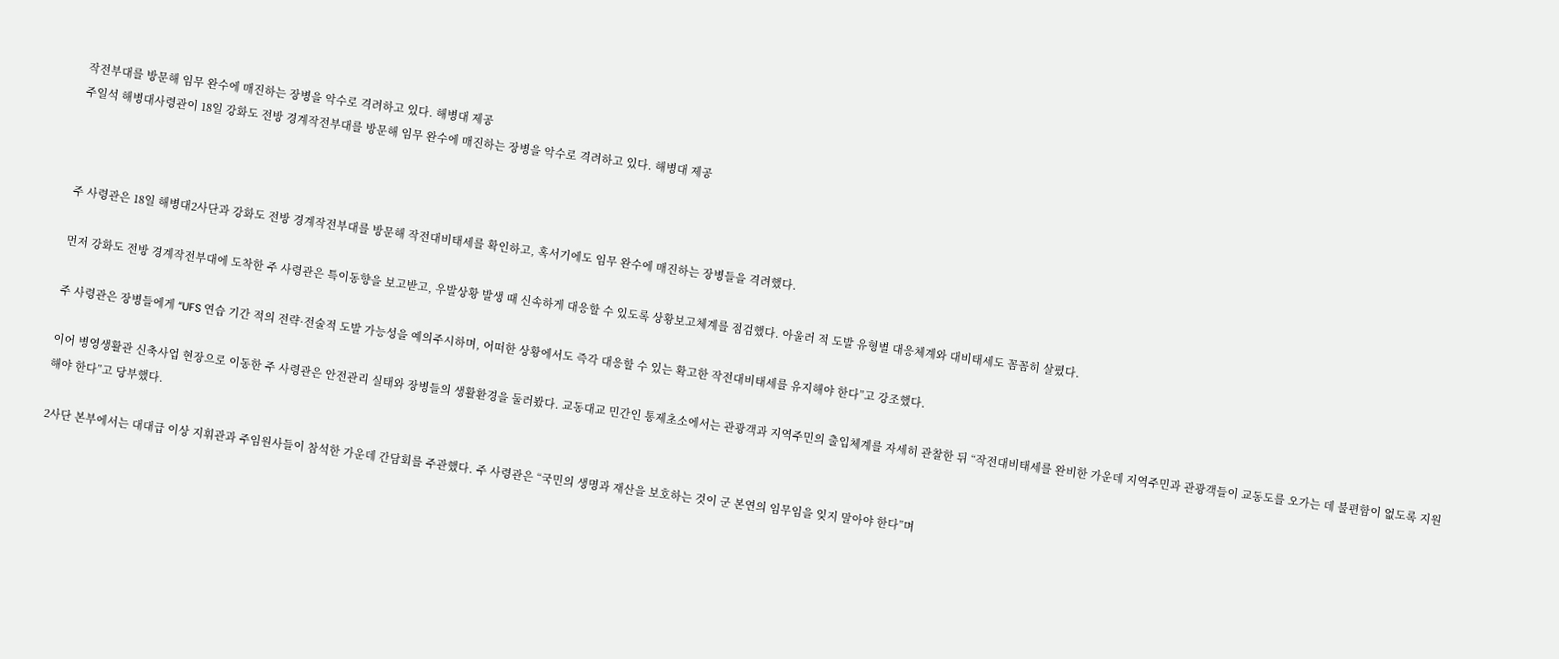작전부대를 방문해 임무 완수에 매진하는 장병을 악수로 격려하고 있다. 해병대 제공
주일석 해병대사령관이 18일 강화도 전방 경계작전부대를 방문해 임무 완수에 매진하는 장병을 악수로 격려하고 있다. 해병대 제공



주 사령관은 18일 해병대2사단과 강화도 전방 경계작전부대를 방문해 작전대비태세를 확인하고, 혹서기에도 임무 완수에 매진하는 장병들을 격려했다.

먼저 강화도 전방 경계작전부대에 도착한 주 사령관은 특이동향을 보고받고, 우발상황 발생 때 신속하게 대응할 수 있도록 상황보고체계를 점검했다. 아울러 적 도발 유형별 대응체계와 대비태세도 꼼꼼히 살폈다.

주 사령관은 장병들에게 “UFS 연습 기간 적의 전략·전술적 도발 가능성을 예의주시하며, 어떠한 상황에서도 즉각 대응할 수 있는 확고한 작전대비태세를 유지해야 한다”고 강조했다.

이어 병영생활관 신축사업 현장으로 이동한 주 사령관은 안전관리 실태와 장병들의 생활환경을 둘러봤다. 교동대교 민간인 통제초소에서는 관광객과 지역주민의 출입체계를 자세히 관찰한 뒤 “작전대비태세를 완비한 가운데 지역주민과 관광객들이 교동도를 오가는 데 불편함이 없도록 지원해야 한다”고 당부했다.

2사단 본부에서는 대대급 이상 지휘관과 주임원사들이 참석한 가운데 간담회를 주관했다. 주 사령관은 “국민의 생명과 재산을 보호하는 것이 군 본연의 임무임을 잊지 말아야 한다”며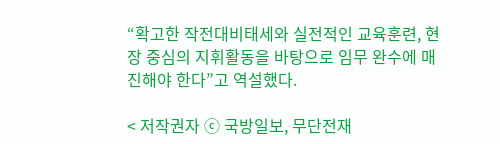“확고한 작전대비태세와 실전적인 교육훈련, 현장 중심의 지휘활동을 바탕으로 임무 완수에 매진해야 한다”고 역설했다.

< 저작권자 ⓒ 국방일보, 무단전재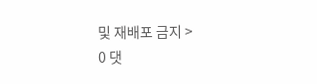및 재배포 금지 >
0 댓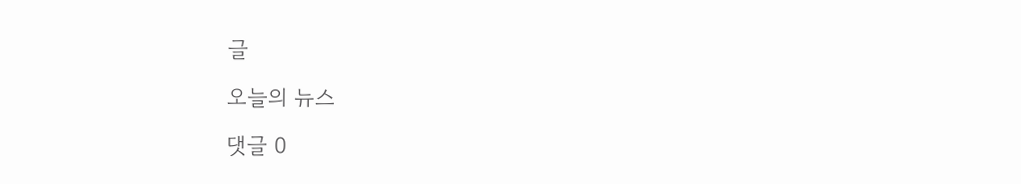글

오늘의 뉴스

댓글 0